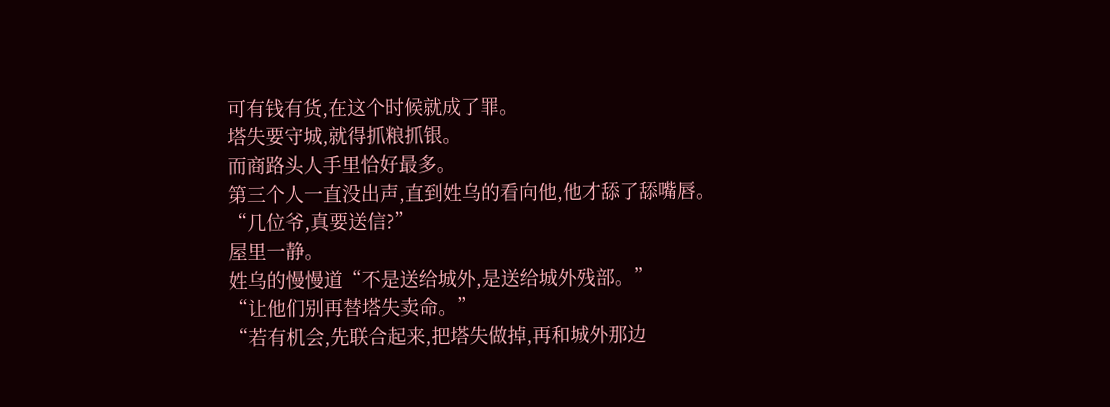可有钱有货,在这个时候就成了罪。
塔失要守城,就得抓粮抓银。
而商路头人手里恰好最多。
第三个人一直没出声,直到姓乌的看向他,他才舔了舔嘴唇。
“几位爷,真要送信?”
屋里一静。
姓乌的慢慢道“不是送给城外,是送给城外残部。”
“让他们别再替塔失卖命。”
“若有机会,先联合起来,把塔失做掉,再和城外那边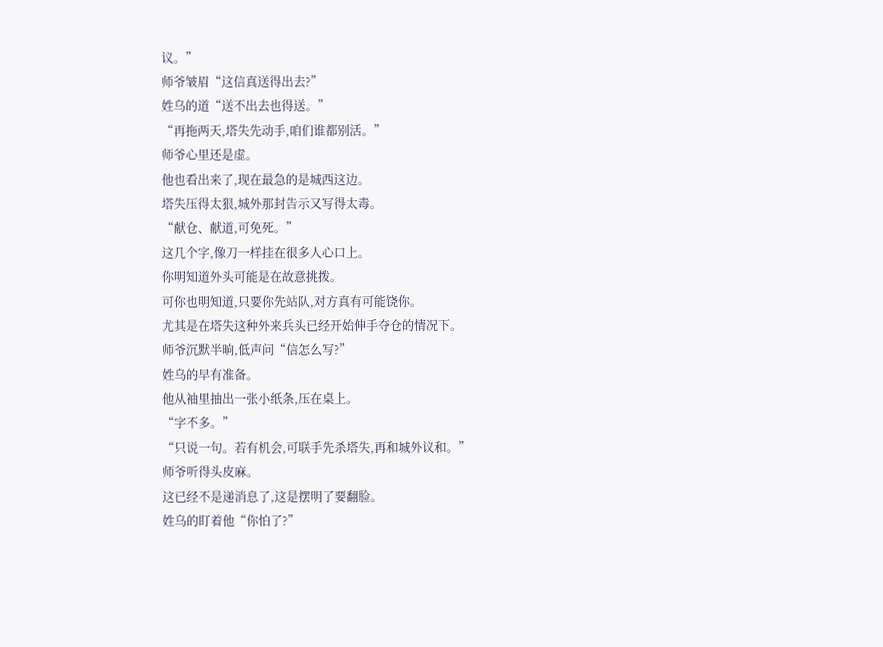议。”
师爷皱眉“这信真送得出去?”
姓乌的道“送不出去也得送。”
“再拖两天,塔失先动手,咱们谁都别活。”
师爷心里还是虚。
他也看出来了,现在最急的是城西这边。
塔失压得太狠,城外那封告示又写得太毒。
“献仓、献道,可免死。”
这几个字,像刀一样挂在很多人心口上。
你明知道外头可能是在故意挑拨。
可你也明知道,只要你先站队,对方真有可能饶你。
尤其是在塔失这种外来兵头已经开始伸手夺仓的情况下。
师爷沉默半晌,低声问“信怎么写?”
姓乌的早有准备。
他从袖里抽出一张小纸条,压在桌上。
“字不多。”
“只说一句。若有机会,可联手先杀塔失,再和城外议和。”
师爷听得头皮麻。
这已经不是递消息了,这是摆明了要翻脸。
姓乌的盯着他“你怕了?”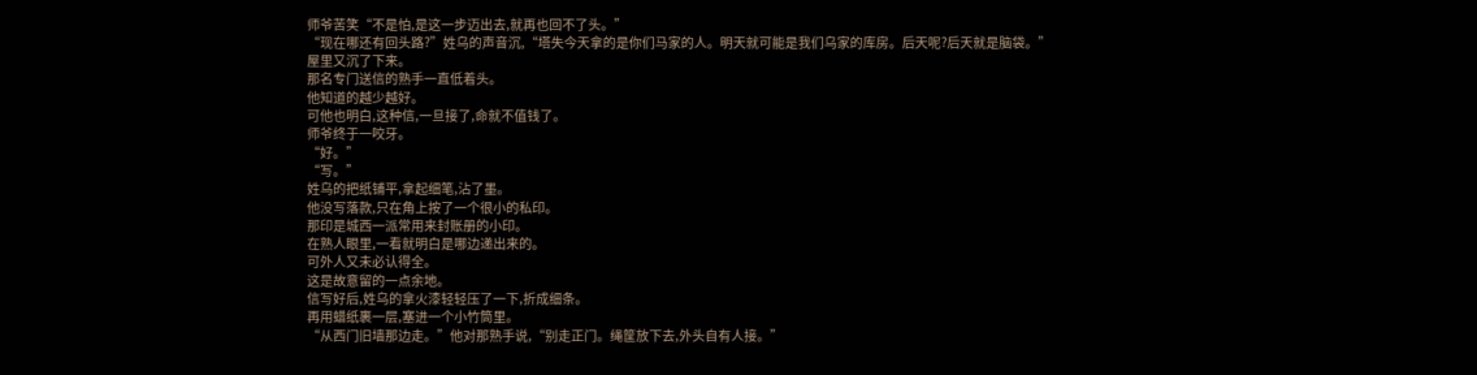师爷苦笑“不是怕,是这一步迈出去,就再也回不了头。”
“现在哪还有回头路?”姓乌的声音沉,“塔失今天拿的是你们马家的人。明天就可能是我们乌家的库房。后天呢?后天就是脑袋。”
屋里又沉了下来。
那名专门送信的熟手一直低着头。
他知道的越少越好。
可他也明白,这种信,一旦接了,命就不值钱了。
师爷终于一咬牙。
“好。”
“写。”
姓乌的把纸铺平,拿起细笔,沾了墨。
他没写落款,只在角上按了一个很小的私印。
那印是城西一派常用来封账册的小印。
在熟人眼里,一看就明白是哪边递出来的。
可外人又未必认得全。
这是故意留的一点余地。
信写好后,姓乌的拿火漆轻轻压了一下,折成细条。
再用蜡纸裹一层,塞进一个小竹筒里。
“从西门旧墙那边走。”他对那熟手说,“别走正门。绳筐放下去,外头自有人接。”